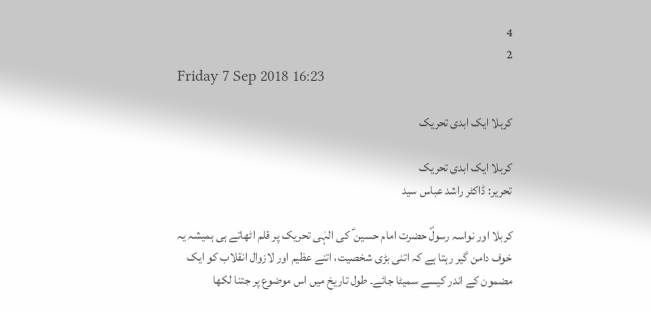4
2
Friday 7 Sep 2018 16:23

کربلا ایک ابدی تحریک

کربلا ایک ابدی تحریک
تحریر: ڈاکٹر راشد عباس سید

کربلا اور نواسہ رسولؐ حضرت امام حسین ؑ کی الہٰی تحریک پر قلم اٹھاتے ہی ہمیشہ یہ خوف دامن گیر رہتا ہے کہ اتنی بڑی شخصیت، اتنے عظیم اور لازوال انقلاب کو ایک مضمون کے اندر کیسے سمیٹا جائے۔ طول تاریخ میں اس موضوع پر جتنا لکھا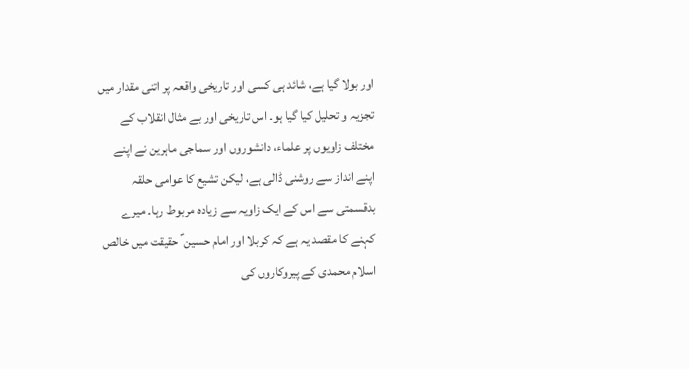اور بولا گیا ہے، شائد ہی کسی اور تاریخی واقعہ پر اتنی مقدار میں تجزیہ و تحلیل کیا گیا ہو۔ اس تاریخی اور بے مثال انقلاب کے مختلف زاویوں پر علماء، دانشوروں اور سماجی ماہرین نے اپنے اپنے انداز سے روشنی ڈالی ہے، لیکن تشیع کا عوامی حلقہ بدقسمتی سے اس کے ایک زاویہ سے زیادہ مربوط رہا۔ میرے کہنے کا مقصد یہ ہے کہ کربلا اور امام حسین ؑ حقیقت میں خالص اسلام محمدی کے پیروکاروں کی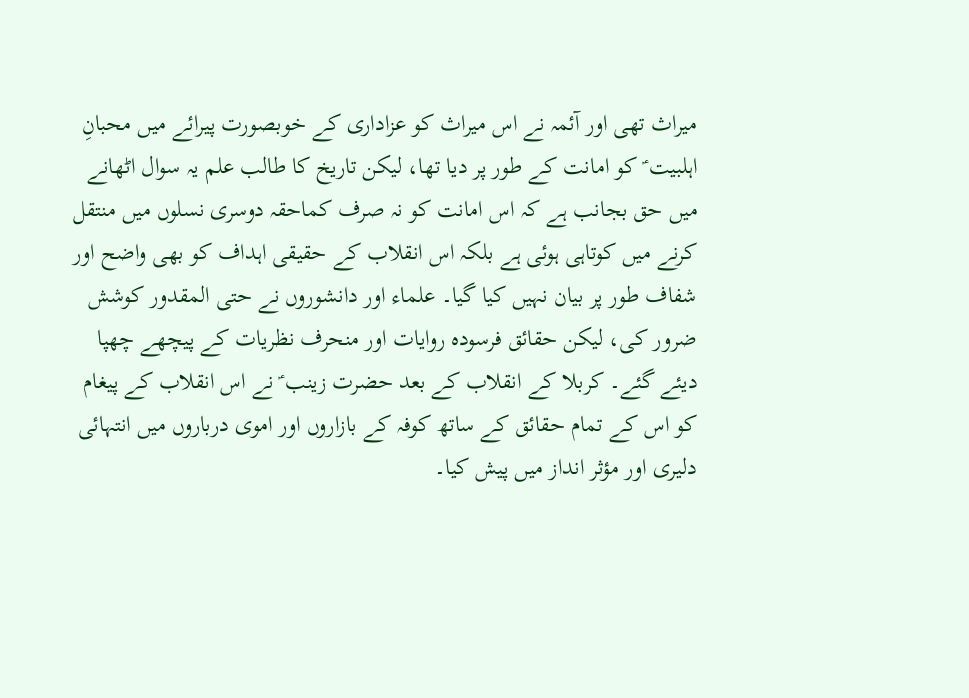میراث تھی اور آئمہ نے اس میراث کو عزاداری کے خوبصورت پیرائے میں محبانِ اہلبیت ؑ کو امانت کے طور پر دیا تھا، لیکن تاریخ کا طالب علم یہ سوال اٹھانے میں حق بجانب ہے کہ اس امانت کو نہ صرف کماحقہ دوسری نسلوں میں منتقل کرنے میں کوتاہی ہوئی ہے بلکہ اس انقلاب کے حقیقی اہداف کو بھی واضح اور شفاف طور پر بیان نہیں کیا گیا۔ علماء اور دانشوروں نے حتی المقدور کوشش ضرور کی، لیکن حقائق فرسودہ روایات اور منحرف نظریات کے پیچھے چھپا دیئے گئے۔ کربلا کے انقلاب کے بعد حضرت زینب ؑ نے اس انقلاب کے پیغام کو اس کے تمام حقائق کے ساتھ کوفہ کے بازاروں اور اموی درباروں میں انتہائی دلیری اور مؤثر انداز میں پیش کیا۔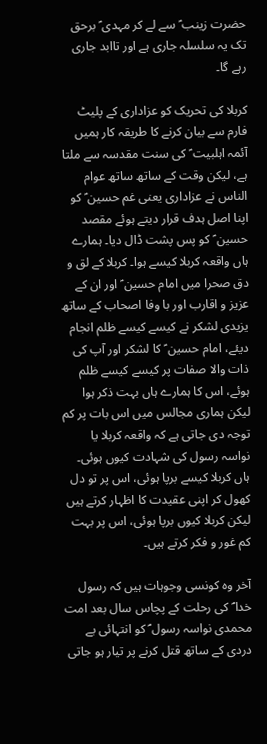حضرت زینب ؑ سے لے کر مہدی ؑ برحق تک یہ سلسلہ جاری ہے اور تاابد جاری رہے گا۔

کربلا کی تحریک کو عزاداری کے پلیٹ فارم سے بیان کرنے کا طریقہ کار ہمیں آئمہ اہلبیت ؑ کی سنت مقدسہ سے ملتا ہے، لیکن وقت کے ساتھ ساتھ عوام الناس نے عزاداری یعنی غم حسین ؑ کو اپنا اصل ہدف قرار دیتے ہوئے مقصد حسین ؑ کو پس پشت ڈال دیا۔ ہمارے ہاں واقعہ کربلا کیسے ہوا۔ کربلا کے لق و دق صحرا میں امام حسین ؑ اور ان کے عزیز و اقارب اور با وفا اصحاب کے ساتھ یزیدی لشکر نے کیسے کیسے ظلم انجام دیئے، امام حسین ؑ کا لشکر اور آپ کی ذات والا صفات پر کیسے کیسے ظلم ہوئے، اس کا ہمارے ہاں بہت ذکر ہوا لیکن ہماری مجالس میں اس بات پر کم توجہ دی جاتی ہے کہ واقعہ کربلا یا نواسہ رسول کی شہادت کیوں ہوئی۔ ہاں کربلا کیسے برپا ہوئی، اس پر تو دل کھول کر اپنی عقیدت کا اظہار کرتے ہیں لیکن کربلا کیوں برپا ہوئی، اس پر بہت کم غور و فکر کرتے ہیں۔

آخر وہ کونسی وجوہات ہیں کہ رسول خدا ؐ کی رحلت کے پچاس سال بعد امت محمدی نواسہ رسول ؐ کو انتہائی بے دردی کے ساتھ قتل کرنے پر تیار ہو جاتی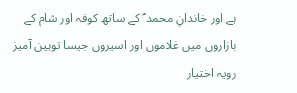ہے اور خاندانِ محمد ؐ کے ساتھ کوفہ اور شام کے بازاروں میں غلاموں اور اسیروں جیسا توہین آمیز رویہ اختیار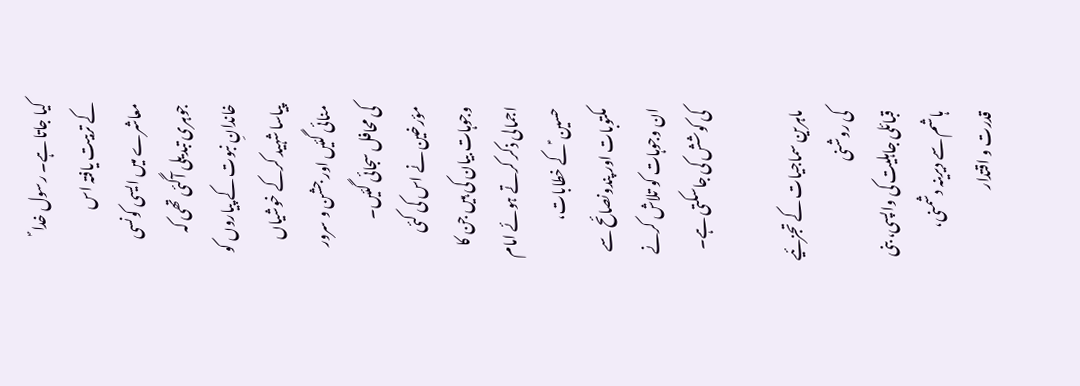کیا جاتا ہے۔ رسول خدا ؐ کے تربیت یافتہ اس معاشرے میں ایسی کونسی جوہری تبدیلی آگئی تھی کہ خاندانِ نبوت کے پیاروں کو پیاسا شہید کرکے خوشیاں منائی گئیں اور جشن و سرور کی محافل سجائی گئیں۔ مؤرخین نے اس کی کئی وجوہات بیان کی ہیں جن کا اجمالی ذکر کرتے ہوئے امام حسین ؑ کے خطابات، مکتوبات اور پندونصائح سے ان وجوہات کو تلاش کرنے کی کوشش کی جاسکتی ہے۔

ماہرین سماجیات کے تجزئیے کی روشنی
قبائلی جاہلیت کی واپسی، بنی ہاشم سے دیرینہ دشمنی، قدرت و اقتدار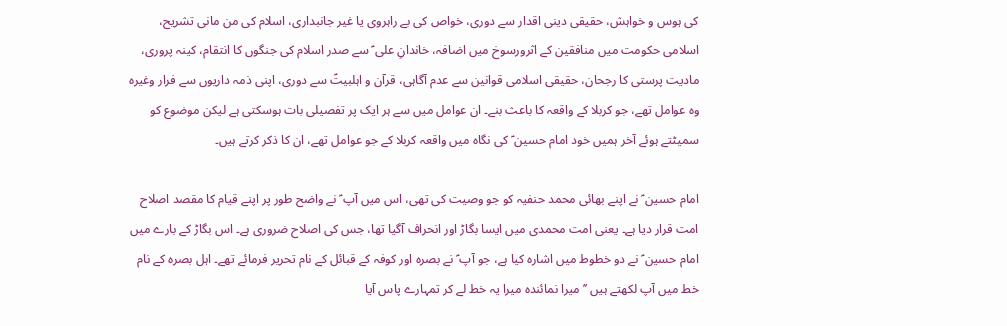کی ہوس و خواہش، حقیقی دینی اقدار سے دوری، خواص کی بے راہروی یا غیر جانبداری، اسلام کی من مانی تشریح، اسلامی حکومت میں منافقین کے اثرورسوخ میں اضافہ، خاندانِ علی ؑ سے صدر اسلام کی جنگوں کا انتقام، کینہ پروری، مادیت پرستی کا رجحان، حقیقی اسلامی قوانین سے عدم آگاہی، قرآن و اہلبیتؑ سے دوری، اپنی ذمہ داریوں سے فرار وغیرہ وہ عوامل تھے، جو کربلا کے واقعہ کا باعث بنے۔ ان عوامل میں سے ہر ایک پر تفصیلی بات ہوسکتی ہے لیکن موضوع کو سمیٹتے ہوئے آخر ہمیں خود امام حسین ؑ کی نگاہ میں واقعہ کربلا کے جو عوامل تھے، ان کا ذکر کرتے ہیں۔

امام حسین ؑ نے اپنے بھائی محمد حنفیہ کو جو وصیت کی تھی، اس میں آپ ؑ نے واضح طور پر اپنے قیام کا مقصد اصلاح امت قرار دیا ہے۔ یعنی امت محمدی میں ایسا بگاڑ اور انحراف آگیا تھا، جس کی اصلاح ضروری ہے۔ اس بگاڑ کے بارے میں امام حسین ؑ نے دو خطوط میں اشارہ کیا ہے، جو آپ ؑ نے بصرہ اور کوفہ کے قبائل کے نام تحریر فرمائے تھے۔ اہل بصرہ کے نام خط میں آپ لکھتے ہیں ’’میرا نمائندہ میرا یہ خط لے کر تمہارے پاس آیا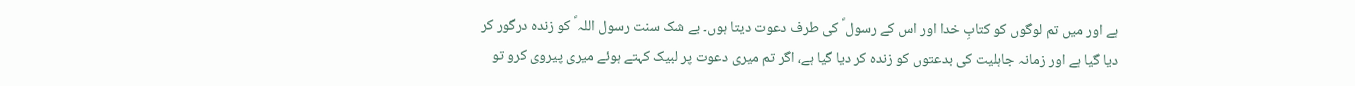ہے اور میں تم لوگوں کو کتابِ خدا اور اس کے رسول ؐ کی طرف دعوت دیتا ہوں۔ بے شک سنت رسول اللہ ؐ کو زندہ درگور کر دیا گیا ہے اور زمانہ جاہلیت کی بدعتوں کو زندہ کر دیا گیا ہے، اگر تم میری دعوت پر لبیک کہتے ہوئے میری پیروی کرو تو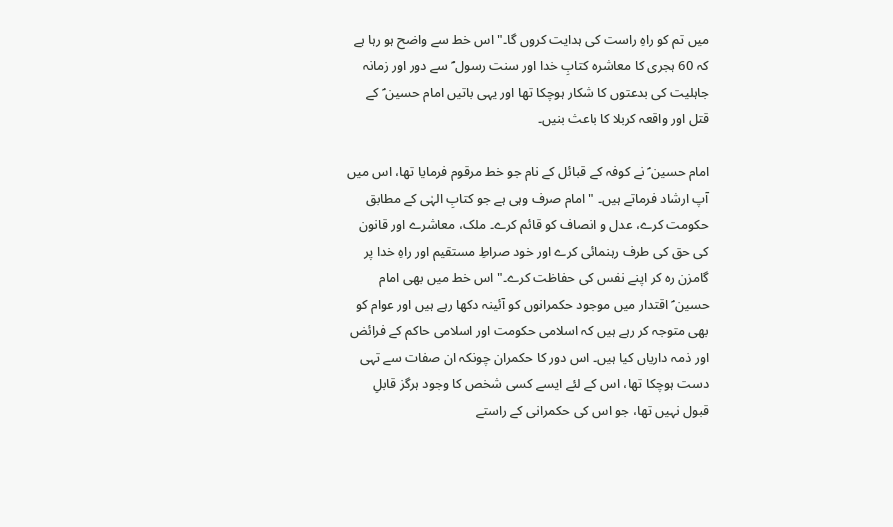میں تم کو راہِ راست کی ہدایت کروں گا۔" اس خط سے واضح ہو رہا ہے کہ 60 ہجری کا معاشرہ کتابِ خدا اور سنت رسول ؐ سے دور اور زمانہ جاہلیت کی بدعتوں کا شکار ہوچکا تھا اور یہی باتیں امام حسین ؑ کے قتل اور واقعہ کربلا کا باعث بنیں۔

امام حسین ؑ نے کوفہ کے قبائل کے نام جو خط مرقوم فرمایا تھا، اس میں آپ ارشاد فرماتے ہیں۔ "امام صرف وہی ہے جو کتابِ الہٰی کے مطابق حکومت کرے، عدل و انصاف کو قائم کرے۔ ملک، معاشرے اور قانون کی حق کی طرف رہنمائی کرے اور خود صراطِ مستقیم اور راہِ خدا پر گامزن رہ کر اپنے نفس کی حفاظت کرے۔" اس خط میں بھی امام حسین ؑ اقتدار میں موجود حکمرانوں کو آئینہ دکھا رہے ہیں اور عوام کو بھی متوجہ کر رہے ہیں کہ اسلامی حکومت اور اسلامی حاکم کے فرائض اور ذمہ داریاں کیا ہیں۔ اس دور کا حکمران چونکہ ان صفات سے تہی دست ہوچکا تھا، اس کے لئے ایسے کسی شخص کا وجود ہرگز قابلِ قبول نہیں تھا، جو اس کی حکمرانی کے راستے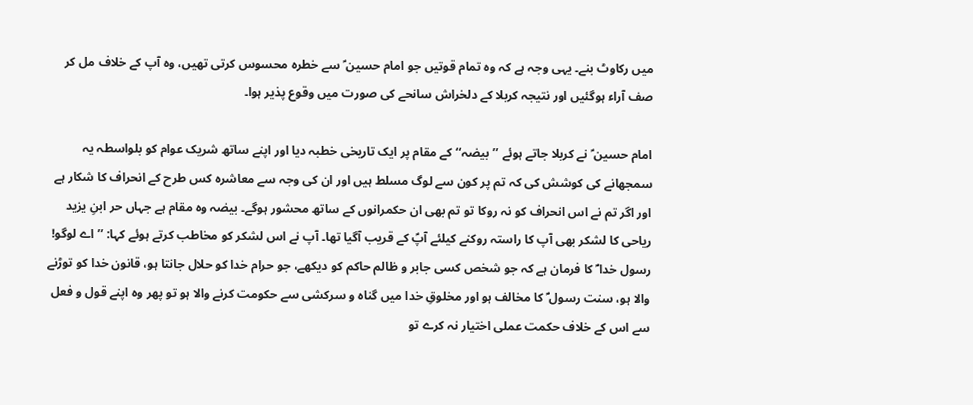میں رکاوٹ بنے۔ یہی وجہ ہے کہ وہ تمام قوتیں جو امام حسین ؑ سے خطرہ محسوس کرتی تھیں، وہ آپ کے خلاف مل کر صف آراء ہوگئیں اور نتیجہ کربلا کے دلخراش سانحے کی صورت میں وقوع پذیر ہوا۔

امام حسین ؑ نے کربلا جاتے ہوئے ’’بیضہ‘‘ کے مقام پر ایک تاریخی خطبہ دیا اور اپنے ساتھ شریک عوام کو بلواسطہ یہ سمجھانے کی کوشش کی کہ تم پر کون سے لوگ مسلط ہیں اور ان کی وجہ سے معاشرہ کس طرح کے انحراف کا شکار ہے اور اگر تم نے اس انحراف کو نہ روکا تو تم بھی ان حکمرانوں کے ساتھ محشور ہوگے۔ بیضہ وہ مقام ہے جہاں حر ابنِ یزید ریاحی کا لشکر بھی آپ کا راستہ روکنے کیلئے آپؑ کے قریب آگیا تھا۔ آپ نے اس لشکر کو مخاطب کرتے ہوئے کہا: ’’اے لوگو! رسول خدا ؐ کا فرمان ہے کہ جو شخص کسی جابر و ظالم حاکم کو دیکھے، جو حرام خدا کو حلال جانتا ہو، قانون خدا کو توڑنے والا ہو، سنت رسول ؐ کا مخالف ہو اور مخلوقِ خدا میں گناہ و سرکشی سے حکومت کرنے والا ہو تو پھر وہ اپنے قول و فعل سے اس کے خلاف حکمت عملی اختیار نہ کرے تو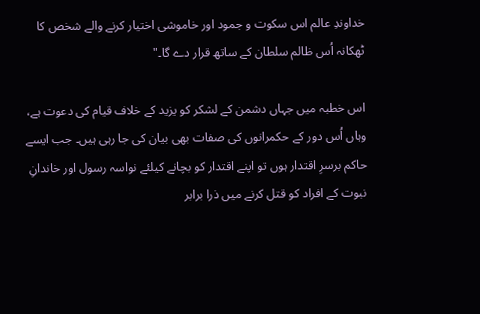خداوندِ عالم اس سکوت و جمود اور خاموشی اختیار کرنے والے شخص کا ٹھکانہ اُس ظالم سلطان کے ساتھ قرار دے گا۔"

اس خطبہ میں جہاں دشمن کے لشکر کو یزید کے خلاف قیام کی دعوت ہے، وہاں اُس دور کے حکمرانوں کی صفات بھی بیان کی جا رہی ہیں۔ جب ایسے حاکم برسرِ اقتدار ہوں تو اپنے اقتدار کو بچانے کیلئے نواسہ رسول اور خاندانِ نبوت کے افراد کو قتل کرنے میں ذرا برابر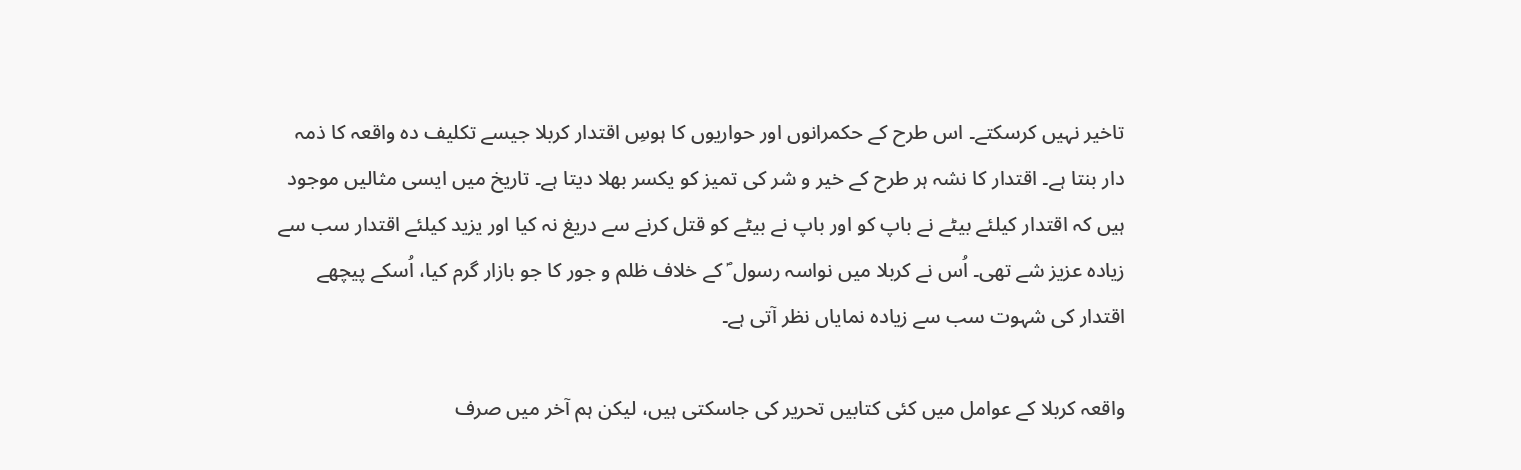تاخیر نہیں کرسکتے۔ اس طرح کے حکمرانوں اور حواریوں کا ہوسِ اقتدار کربلا جیسے تکلیف دہ واقعہ کا ذمہ دار بنتا ہے۔ اقتدار کا نشہ ہر طرح کے خیر و شر کی تمیز کو یکسر بھلا دیتا ہے۔ تاریخ میں ایسی مثالیں موجود ہیں کہ اقتدار کیلئے بیٹے نے باپ کو اور باپ نے بیٹے کو قتل کرنے سے دریغ نہ کیا اور یزید کیلئے اقتدار سب سے زیادہ عزیز شے تھی۔ اُس نے کربلا میں نواسہ رسول ؐ کے خلاف ظلم و جور کا جو بازار گرم کیا، اُسکے پیچھے اقتدار کی شہوت سب سے زیادہ نمایاں نظر آتی ہے۔

واقعہ کربلا کے عوامل میں کئی کتابیں تحریر کی جاسکتی ہیں، لیکن ہم آخر میں صرف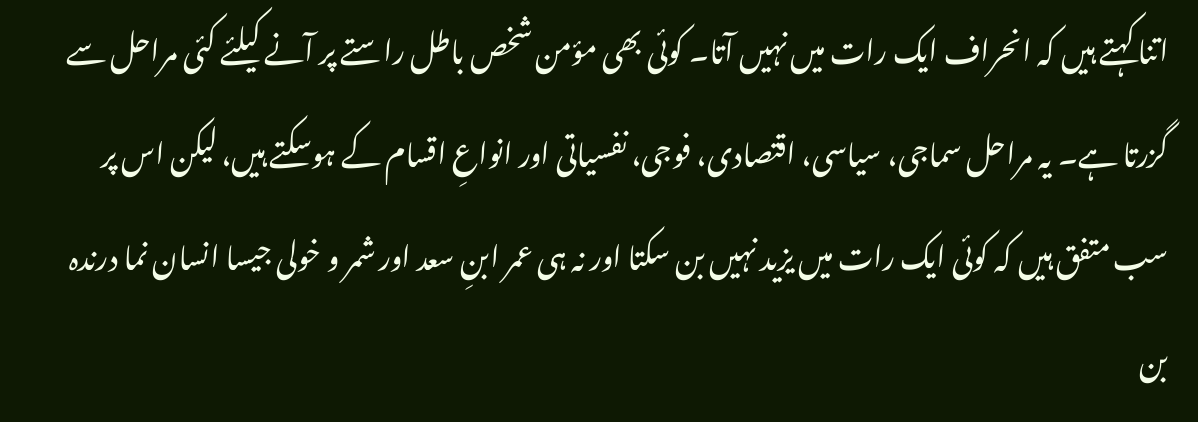اتنا کہتے ہیں کہ انحراف ایک رات میں نہیں آتا۔ کوئی بھی مؤمن شخص باطل راستے پر آنے کیلئے کئی مراحل سے گزرتا ہے۔ یہ مراحل سماجی، سیاسی، اقتصادی، فوجی، نفسیاتی اور انواعِ اقسام کے ہوسکتے ہیں، لیکن اس پر سب متفق ہیں کہ کوئی ایک رات میں یزید نہیں بن سکتا اور نہ ہی عمر ابنِ سعد اور شمر و خولی جیسا انسان نما درندہ بن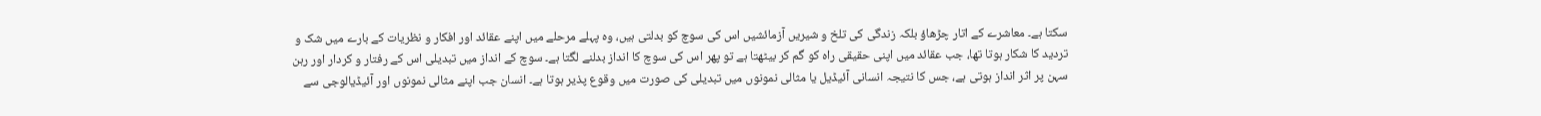سکتا ہے۔ معاشرے کے اتار چڑھاؤ بلکہ زندگی کی تلخ و شیریں آزمائشیں اس کی سوچ کو بدلتی ہیں، وہ پہلے مرحلے میں اپنے عقائد اور افکار و نظریات کے بارے میں شک و تردید کا شکار ہوتا تھا، جب عقائد میں اپنی حقیقی راہ کو گم کر بیٹھتا ہے تو پھر اس کی سوچ کا انداز بدلنے لگتا ہے۔ سوچ کے انداز میں تبدیلی اس کے رفتار و کردار اور رہن سہن پر اثر انداز ہوتی ہے، جس کا نتیجہ انسانی آئیڈیل یا مثالی نمونوں میں تبدیلی کی صورت میں وقوع پذیر ہوتا ہے۔ انسان جب اپنے مثالی نمونوں اور آئیڈیالوجی سے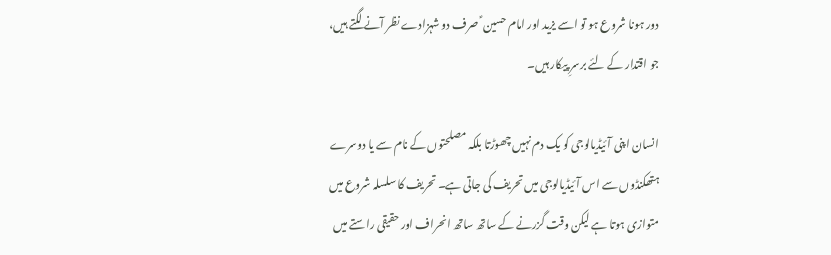دور ہونا شروع ہو تو اسے یزید اور امام حسین ؑ صرف دو شہزادے نظر آنے لگتے ہیں، جو اقتدار کے لئے برسرِ پیکار ہیں۔

انسان اپنی آئیڈیالوجی کو یک دم نہیں چھوڑتا بلکہ مصلحتوں کے نام سے یا دوسرے ہتھکنڈوں سے اس آئیڈیالوجی میں تحریف کی جاتی ہے۔ تحریف کا سلسلہ شروع میں متوازی ہوتا ہے لیکن وقت گزرنے کے ساتھ ساتھ انحراف اور حقیقی راستے میں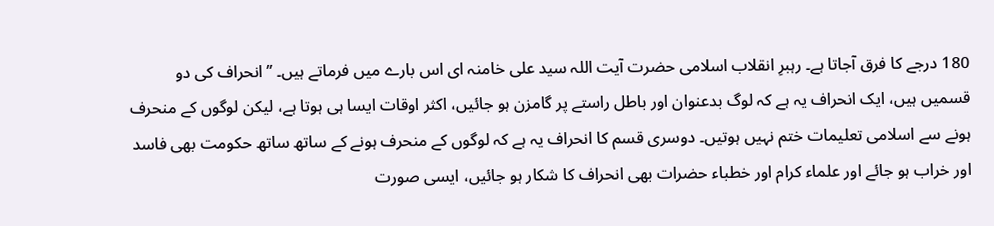180 درجے کا فرق آجاتا ہے۔ رہبرِ انقلاب اسلامی حضرت آیت اللہ سید علی خامنہ ای اس بارے میں فرماتے ہیں۔ ’’انحراف کی دو قسمیں ہیں، ایک انحراف یہ ہے کہ لوگ بدعنوان اور باطل راستے پر گامزن ہو جائیں، اکثر اوقات ایسا ہی ہوتا ہے، لیکن لوگوں کے منحرف ہونے سے اسلامی تعلیمات ختم نہیں ہوتیں۔ دوسری قسم کا انحراف یہ ہے کہ لوگوں کے منحرف ہونے کے ساتھ ساتھ حکومت بھی فاسد اور خراب ہو جائے اور علماء کرام اور خطباء حضرات بھی انحراف کا شکار ہو جائیں، ایسی صورت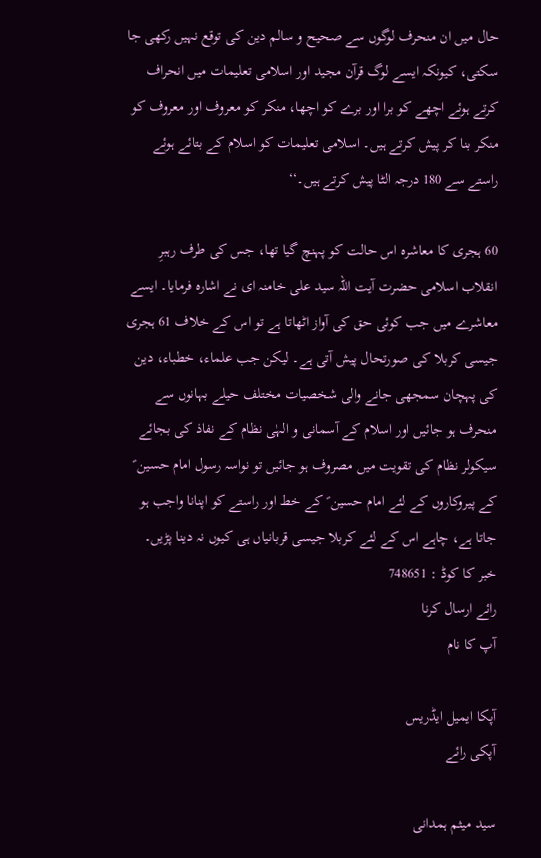حال میں ان منحرف لوگوں سے صحیح و سالم دین کی توقع نہیں رکھی جا سکتی، کیونکہ ایسے لوگ قرآن مجید اور اسلامی تعلیمات میں انحراف کرتے ہوئے اچھے کو برا اور برے کو اچھا، منکر کو معروف اور معروف کو منکر بنا کر پیش کرتے ہیں۔ اسلامی تعلیمات کو اسلام کے بتائے ہوئے راستے سے 180 درجہ الٹا پیش کرتے ہیں۔‘‘

60 ہجری کا معاشرہ اس حالت کو پہنچ گیا تھا، جس کی طرف رہبرِ انقلاب اسلامی حضرت آیت اللہ سید علی خامنہ ای نے اشارہ فرمایا۔ ایسے معاشرے میں جب کوئی حق کی آواز اٹھاتا ہے تو اس کے خلاف 61 ہجری جیسی کربلا کی صورتحال پیش آتی ہے۔ لیکن جب علماء، خطباء، دین کی پہچان سمجھی جانے والی شخصیات مختلف حیلے بہانوں سے منحرف ہو جائیں اور اسلام کے آسمانی و الہٰی نظام کے نفاذ کی بجائے سیکولر نظام کی تقویت میں مصروف ہو جائیں تو نواسہ رسول امام حسین ؑ کے پیروکاروں کے لئے امام حسین ؑ کے خط اور راستے کو اپنانا واجب ہو جاتا ہے، چاہے اس کے لئے کربلا جیسی قربانیاں ہی کیوں نہ دینا پڑیں۔
خبر کا کوڈ : 748651
رائے ارسال کرنا
آپ کا نام

آپکا ایمیل ایڈریس
آپکی رائے

سید میثم ہمدانی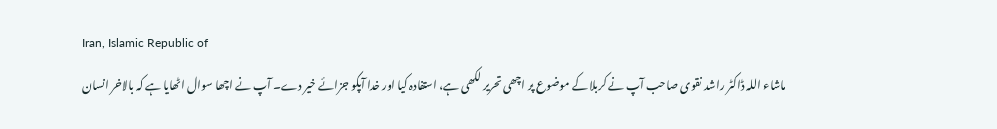Iran, Islamic Republic of
ماشاء اللہ ڈاکٹر راشد نقوی صاحب آپ نے کربلا کے موضوع پر اچھی تحریر لکھی ہے، استفادہ کیا اور خدا آپکو جزائے خیر دے۔ آپ نے اچھا سوال اٹھایا ہے کہ بالاخر انسان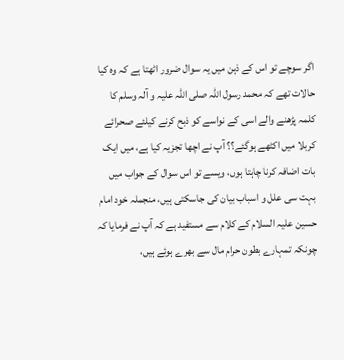اگر سوچے تو اس کے ذہن میں یہ سوال ضرور اٹھتا ہے کہ وہ کیا حالات تھے کہ محمد رسول اللہ صلی اللہ علیہ و آلہ وسلم کا کلمہ پڑھنے والے اسی کے نواسے کو ذبح کرنے کیلئے صحرائے کربلا میں اکٹھے ہوگئے؟؟ آپ نے اچھا تجزیہ کیا ہے، میں ایک بات اضافہ کرنا چاہتا ہوں، ویسے تو اس سوال کے جواب میں بہت سی علل و اسباب بیان کی جاسکتی ہیں، منجملہ خود امام حسین علیہ السلام کے کلام سے مستفید ہے کہ آپ نے فرمایا کہ چونکہ تمہارے بطون حرام مال سے بھرے ہوئے ہیں،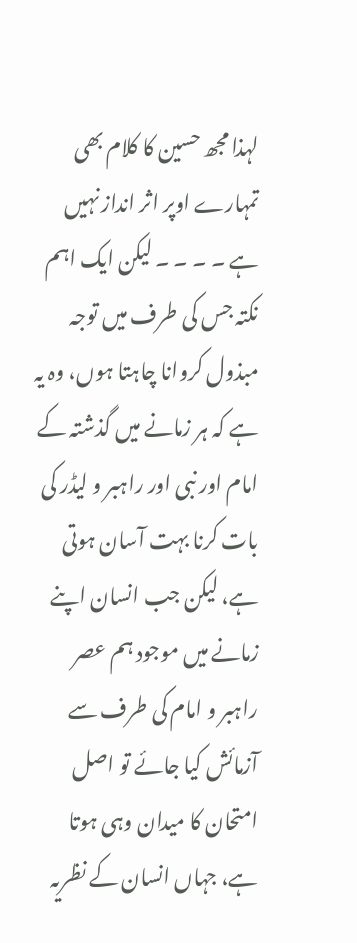لہذا مجھ حسین کا کلام بھی تمہارے اوپر اثر انداز نہیں ہے ۔ ۔ ۔ ۔ لیکن ایک اہم نکتہ جس کی طرف میں توجہ مبذول کروانا چاہتا ہوں، وہ یہ ہے کہ ہر زمانے میں گذشتہ کے امام اور نبی اور راہبر و لیڈر کی بات کرنا بہت آسان ہوتی ہے، لیکن جب انسان اپنے زمانے میں موجود ہم عصر راہبر و امام کی طرف سے آزمائش کیا جائے تو اصل امتحان کا میدان وہی ہوتا ہے، جہاں انسان کے نظریہ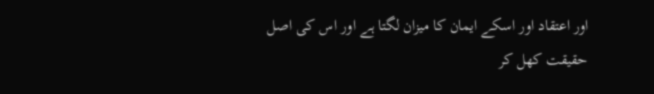اور اعتقاد اور اسکے ایمان کا میزان لگتا ہے اور اس کی اصل حقیقت کھل کر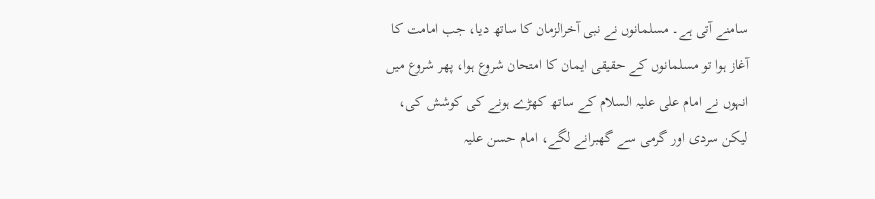سامنے آتی ہے۔ مسلمانوں نے نبی آخرالزمان کا ساتھ دیا، جب امامت کا آغاز ہوا تو مسلمانوں کے حقیقی ایمان کا امتحان شروع ہوا، پھر شروع میں انہوں نے امام علی علیہ السلام کے ساتھ کھڑے ہونے کی کوشش کی، لیکن سردی اور گرمی سے گھبرانے لگے، امام حسن علیہ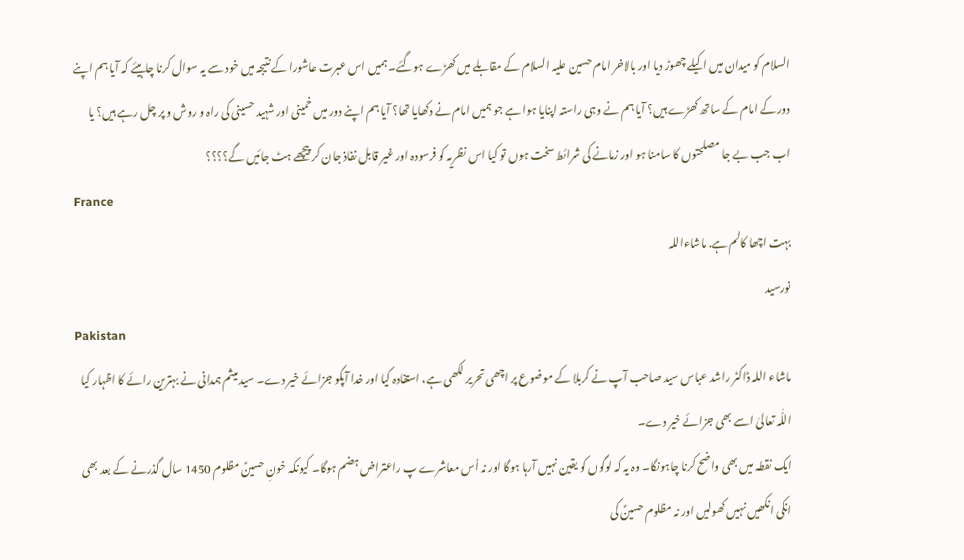السلام کو میدان میں اکیلے چھوڑ دیا اور بالاخر امام حسین علیہ السلام کے مقابلے میں کھڑے ہوگئے۔ ہمیں اس عبرت عاشورا کے نتیجہ میں خود سے یہ سوال کرنا چاہیئے کہ آیا ہم اپنے دور کے امام کے ساتھ کھڑے ہیں؟ آیا ہم نے وہی راستہ اپنایا ہوا ہے جو ہمیں امام نے دکھایا تھا؟ آیا ہم اپنے دور میں خمینی اور شہید حسینی کی راہ و روش و پر چل رہے ہیں؟ یا اب جب بے جا مصلحتوں کا سامنا ہو اور زمانے کی شرائط سخت ہوں تو کیا اس نظریہ کو فرسودہ اور غیر قابل نفاذ جان کر پیچھے ہٹ جائیں گے؟؟؟؟
France
بہت اچھا کالم ہے. ماشاءاللہ
نورسید
Pakistan
ماشاء اللہ ڈاکٹر راشد عباس سید صاحب آپ نے کربلا کے موضوع پر اچھی تحریر لکھی ہے، استفادہ کیا اور خدا آپکو جزائے خیر دے۔ سید میثم ہمدانی نے بہترین رائے کا اظہار کیا اللّٰہ تعالیٰ اسے بھی جزائے خیر دے۔
ایک نقطہ میں بھی واضح کرنا چاہونگا۔ وہ یہ کہ لوگوں کو یقین نہیں آرہا ہوگا اور نہ اُس معاشرے پ راعتراض ہضم ہوگا۔ کیونکہ خونِ حسینؑ مظلوم 1450 سال گذرنے کے بعد بھی انکی انکھیں نہیں کھولیں اور نہ مظلوم حسینؑ کی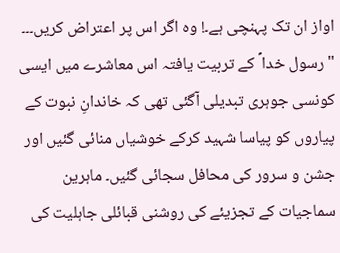اواز ان تک پہنچی ہے۔! وہ اگر اس پر اعتراض کریں۔۔۔
"رسول خدا ؐ کے تربیت یافتہ اس معاشرے میں ایسی کونسی جوہری تبدیلی آگئی تھی کہ خاندانِ نبوت کے پیاروں کو پیاسا شہید کرکے خوشیاں منائی گئیں اور جشن و سرور کی محافل سجائی گئیں۔ ماہرین سماجیات کے تجزیئے کی روشنی قبائلی جاہلیت کی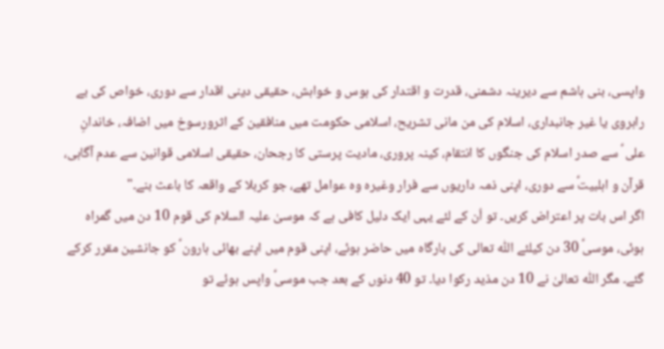واپسی، بنی ہاشم سے دیرینہ دشمنی، قدرت و اقتدار کی ہوس و خواہش، حقیقی دینی اقدار سے دوری، خواص کی بے راہروی یا غیر جانبداری، اسلام کی من مانی تشریح، اسلامی حکومت میں منافقین کے اثرورسوخ میں اضافہ، خاندانِ علی ؑ سے صدر اسلام کی جنگوں کا انتقام، کینہ پروری، مادیت پرستی کا رجحان، حقیقی اسلامی قوانین سے عدم آگاہی، قرآن و اہلبیتؑ سے دوری، اپنی ذمہ داریوں سے فرار وغیرہ وہ عوامل تھے، جو کربلا کے واقعہ کا باعث بنے۔"
اگر اس بات پر اعتراض کریں۔ تو اُن کے لئے یہی ایک دلیل کافی ہے کہ موسیٰ علیہ السلام کی قوم 10 دن میں گمراہ ہوئی، موسیؑ 30 دن کیلئے اللّٰہ تعالی کی بارگاہ میں حاضر ہوئے، اپنی قوم میں اپنے بھائی ہارون ؑ کو جانشین مقرر کرکے گئے۔ مگر اللّٰہ تعالیٰ نے 10 دن مذید رکوا دیا۔ تو 40 دنوں کے بعد جب موسیؑ واپس ہوئے تو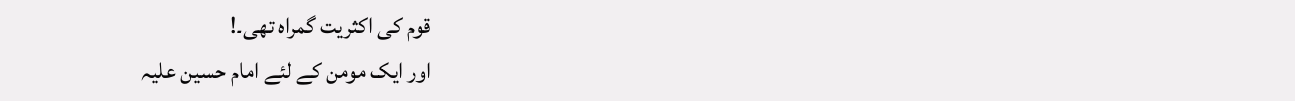قوم کی اکثریت گمراہ تھی۔!
اور ایک مومن کے لئے امام حسین علیہ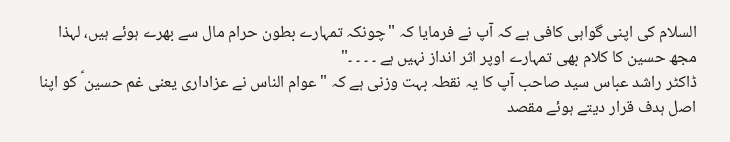السلام کی اپنی گواہی کافی ہے کہ آپ نے فرمایا کہ "چونکہ تمہارے بطون حرام مال سے بھرے ہوئے ہیں، لہذا مجھ حسین کا کلام بھی تمہارے اوپر اثر انداز نہیں ہے ۔ ۔ ۔ ۔"
ڈاکٹر راشد عباس سید صاحب آپ کا یہ نقطہ بہت وزنی ہے کہ "عوام الناس نے عزاداری یعنی غم حسین ؑ کو اپنا اصل ہدف قرار دیتے ہوئے مقصد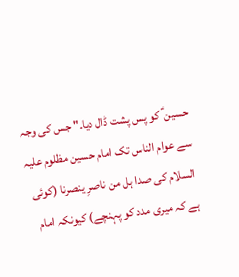حسین ؑ کو پس پشت ڈال دیا۔" جس کی وجہ سے عوام الناس تک امام حسین مظلوم علیہ السلام کی صدا ہل من ناصرِ ینصرنا (کوئی ہے کہ میری مدد کو پہنچے) کیونکہ امام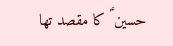حسین ؑ کا مقصد تھا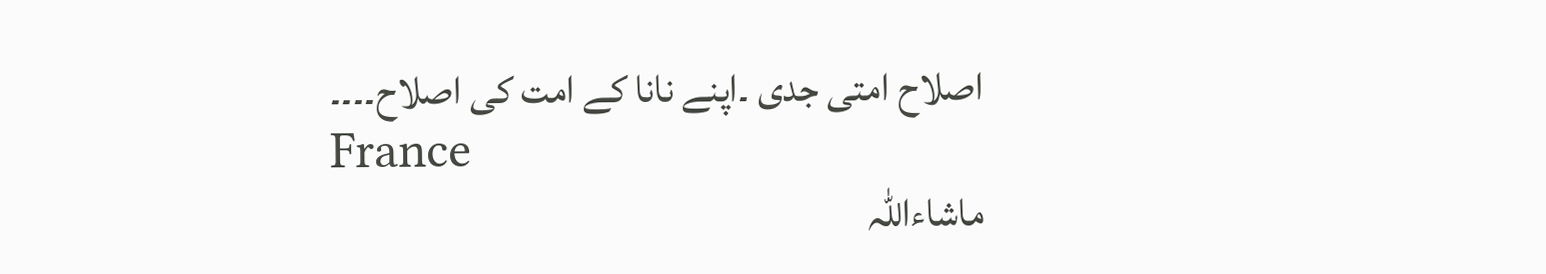اصلاح امتی جدی ۔اپنے نانا کے امت کی اصلاح۔۔۔۔
France
ماشاءاللہ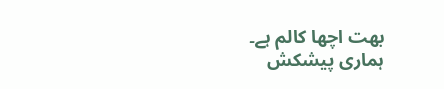بھت اچھا کالم ہے۔
ہماری پیشکش